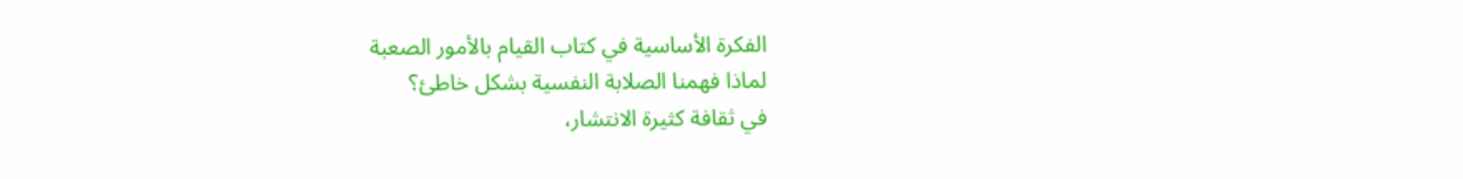الفكرة الأساسية في كتاب القيام بالأمور الصعبة
لماذا فهمنا الصلابة النفسية بشكل خاطئ؟
في ثقافة كثيرة الانتشار،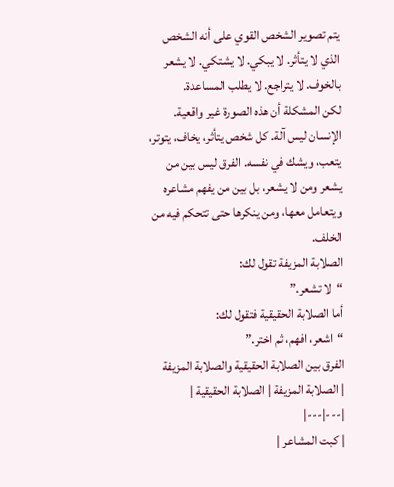يتم تصوير الشخص القوي على أنه الشخص الذي لا يتأثر. لا يبكي. لا يشتكي. لا يشعر بالخوف. لا يتراجع. لا يطلب المساعدة.
لكن المشكلة أن هذه الصورة غير واقعية. الإنسان ليس آلة. كل شخص يتأثر، يخاف، يتوتر، يتعب، ويشك في نفسه. الفرق ليس بين من يشعر ومن لا يشعر، بل بين من يفهم مشاعره ويتعامل معها، ومن ينكرها حتى تتحكم فيه من الخلف.
الصلابة المزيفة تقول لك:
“لا تشعر.”
أما الصلابة الحقيقية فتقول لك:
“اشعر، افهم، ثم اختر.”
الفرق بين الصلابة الحقيقية والصلابة المزيفة
| الصلابة المزيفة | الصلابة الحقيقية |
|---|---|
| كبت المشاعر |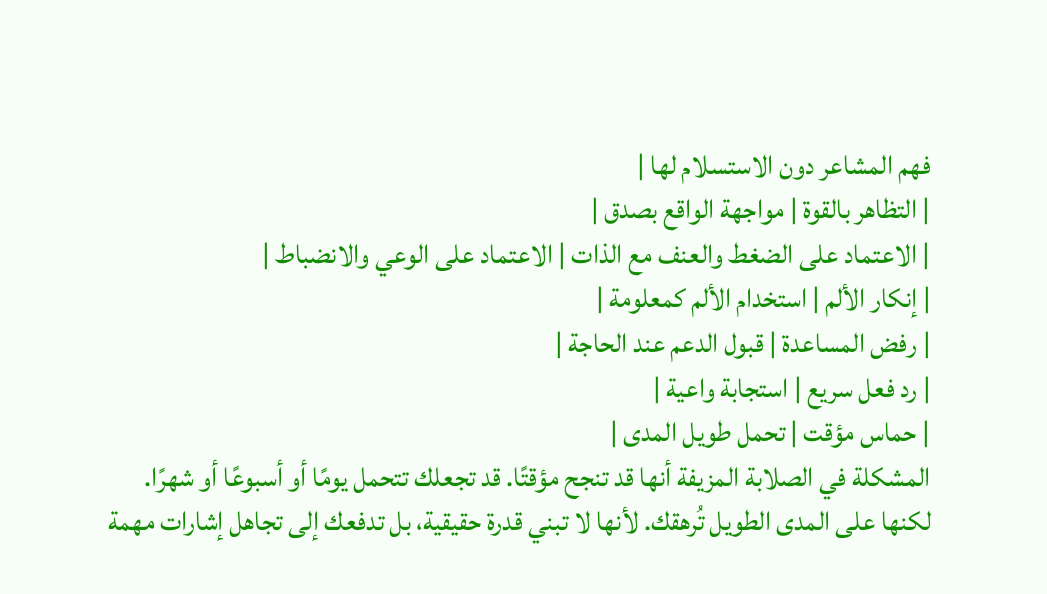فهم المشاعر دون الاستسلام لها |
| التظاهر بالقوة | مواجهة الواقع بصدق |
| الاعتماد على الضغط والعنف مع الذات | الاعتماد على الوعي والانضباط |
| إنكار الألم | استخدام الألم كمعلومة |
| رفض المساعدة | قبول الدعم عند الحاجة |
| رد فعل سريع | استجابة واعية |
| حماس مؤقت | تحمل طويل المدى |
المشكلة في الصلابة المزيفة أنها قد تنجح مؤقتًا. قد تجعلك تتحمل يومًا أو أسبوعًا أو شهرًا. لكنها على المدى الطويل تُرهقك. لأنها لا تبني قدرة حقيقية، بل تدفعك إلى تجاهل إشارات مهمة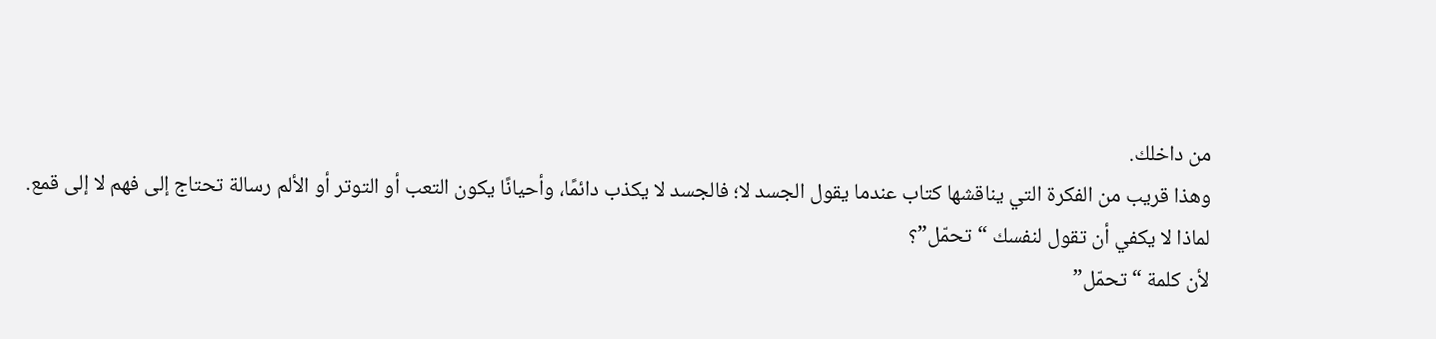من داخلك.
وهذا قريب من الفكرة التي يناقشها كتاب عندما يقول الجسد لا؛ فالجسد لا يكذب دائمًا، وأحيانًا يكون التعب أو التوتر أو الألم رسالة تحتاج إلى فهم لا إلى قمع.
لماذا لا يكفي أن تقول لنفسك “تحمّل”؟
لأن كلمة “تحمّل”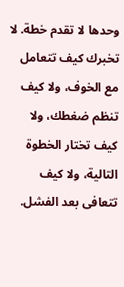وحدها لا تقدم خطة. لا تخبرك كيف تتعامل مع الخوف، ولا كيف تنظم ضغطك، ولا كيف تختار الخطوة التالية، ولا كيف تتعافى بعد الفشل.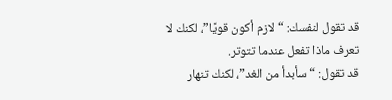قد تقول لنفسك: “لازم أكون قويًا”، لكنك لا تعرف ماذا تفعل عندما تتوتر.
قد تقول: “سأبدأ من الغد”، لكنك تنهار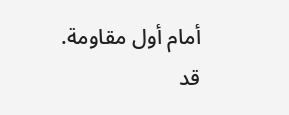أمام أول مقاومة.
قد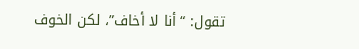تقول: “أنا لا أخاف”، لكن الخوف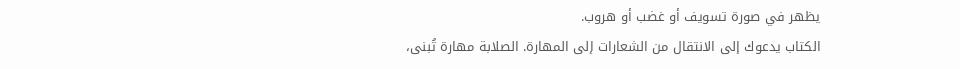يظهر في صورة تسويف أو غضب أو هروب.
الكتاب يدعوك إلى الانتقال من الشعارات إلى المهارة. الصلابة مهارة تُبنى،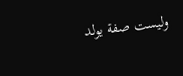وليست صفة يولد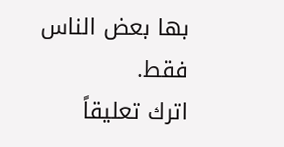بها بعض الناس فقط.
اترك تعليقاً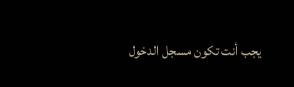يجب أنت تكون مسجل الدخول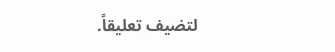لتضيف تعليقاً.